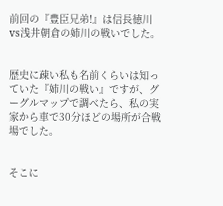前回の『豊臣兄弟!』は信長徳川vs浅井朝倉の姉川の戦いでした。


歴史に疎い私も名前くらいは知っていた『姉川の戦い』ですが、グーグルマップで調べたら、私の実家から車で30分ほどの場所が合戦場でした。


そこに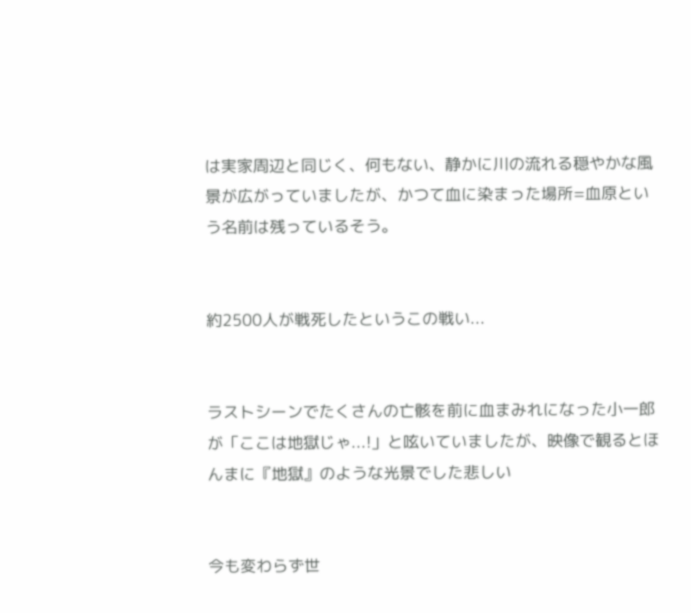は実家周辺と同じく、何もない、静かに川の流れる穏やかな風景が広がっていましたが、かつて血に染まった場所=血原という名前は残っているそう。


約2500人が戦死したというこの戦い...


ラストシーンでたくさんの亡骸を前に血まみれになった小一郎が「ここは地獄じゃ...!」と呟いていましたが、映像で観るとほんまに『地獄』のような光景でした悲しい


今も変わらず世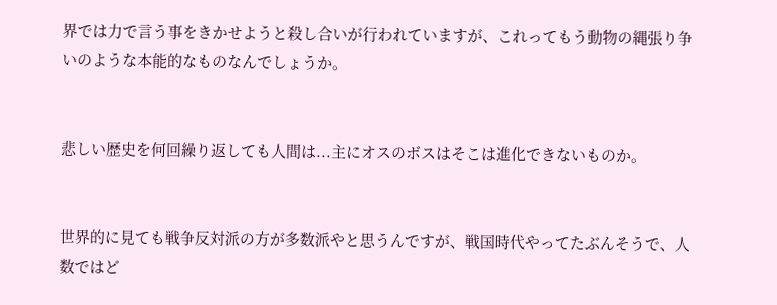界では力で言う事をきかせようと殺し合いが行われていますが、これってもう動物の縄張り争いのような本能的なものなんでしょうか。


悲しい歴史を何回繰り返しても人間は...主にオスのボスはそこは進化できないものか。


世界的に見ても戦争反対派の方が多数派やと思うんですが、戦国時代やってたぶんそうで、人数ではど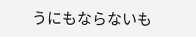うにもならないも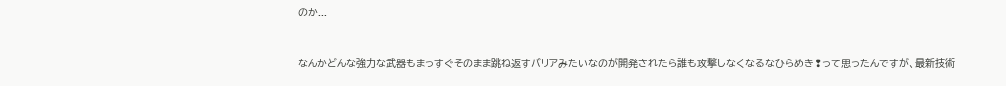のか...


なんかどんな強力な武器もまっすぐそのまま跳ね返すバリアみたいなのが開発されたら誰も攻撃しなくなるなひらめき❢って思ったんですが、最新技術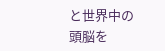と世界中の頭脳を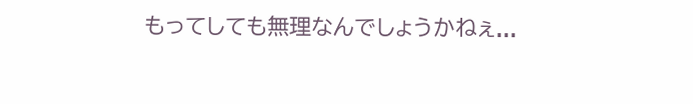もってしても無理なんでしょうかねぇ...